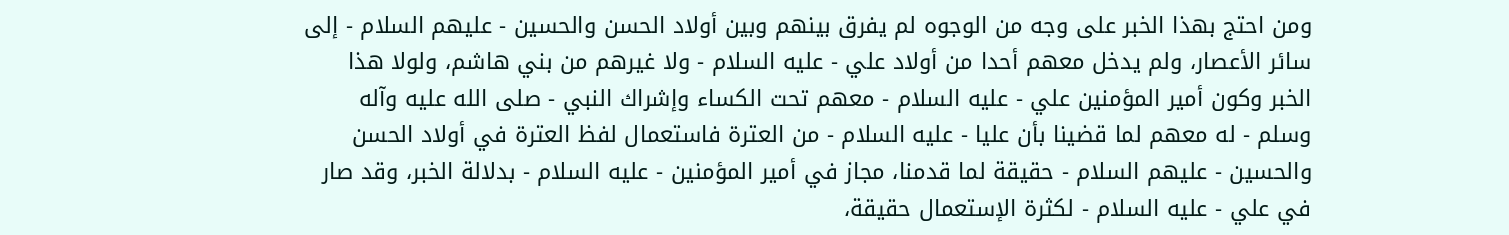ومن احتج بهذا الخبر على وجه من الوجوه لم يفرق بينهم وبين أولاد الحسن والحسين - عليهم السلام - إلى سائر الأعصار، ولم يدخل معهم أحدا من أولاد علي - عليه السلام - ولا غيرهم من بني هاشم، ولولا هذا الخبر وكون أمير المؤمنين علي - عليه السلام - معهم تحت الكساء وإشراك النبي - صلى الله عليه وآله وسلم - له معهم لما قضينا بأن عليا - عليه السلام - من العترة فاستعمال لفظ العترة في أولاد الحسن والحسين - عليهم السلام - حقيقة لما قدمنا، مجاز في أمير المؤمنين - عليه السلام - بدلالة الخبر، وقد صار في علي - عليه السلام - لكثرة الإستعمال حقيقة،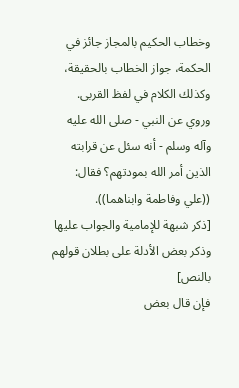وخطاب الحكيم بالمجاز جائز في الحكمة، جواز الخطاب بالحقيقة، وكذلك الكلام في لفظ القربى.
وروي عن النبي - صلى الله عليه وآله وسلم - أنه سئل عن قرابته الذين أمر الله بمودتهم؟ فقال: ((علي وفاطمة وابناهما)).
[ذكر شبهة للإمامية والجواب عليها وذكر بعض الأدلة على بطلان قولهم بالنص]
فإن قال بعض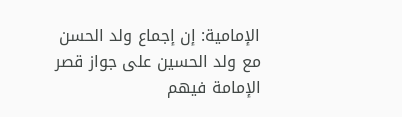الإمامية: إن إجماع ولد الحسن مع ولد الحسين على جواز قصر الإمامة فيهم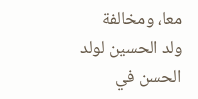معا، ومخالفة ولد الحسين لولد الحسن في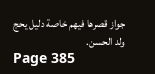جواز قصرها فيهم خاصة دليل يحج ولد الحسن.
Page 385